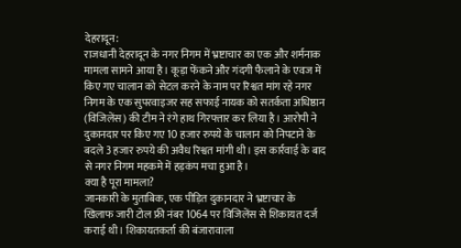देहरादून:
राजधानी देहरादून के नगर निगम में भ्रष्टाचार का एक और शर्मनाक मामला सामने आया है। कूड़ा फेंकने और गंदगी फैलाने के एवज में किए गए चालान को सेटल करने के नाम पर रिश्वत मांग रहे नगर निगम के एक सुपरवाइजर सह सफाई नायक को सतर्कता अधिष्ठान (विजिलेंस) की टीम ने रंगे हाथ गिरफ्तार कर लिया है। आरोपी ने दुकानदार पर किए गए 10 हजार रुपये के चालान को निपटाने के बदले 3 हजार रुपये की अवैध रिश्वत मांगी थी। इस कार्रवाई के बाद से नगर निगम महकमे में हड़कंप मचा हुआ है।
क्या है पूरा मामला?
जानकारी के मुताबिक, एक पीड़ित दुकानदार ने भ्रष्टाचार के खिलाफ जारी टोल फ्री नंबर 1064 पर विजिलेंस से शिकायत दर्ज कराई थी। शिकायतकर्ता की बंजारावाला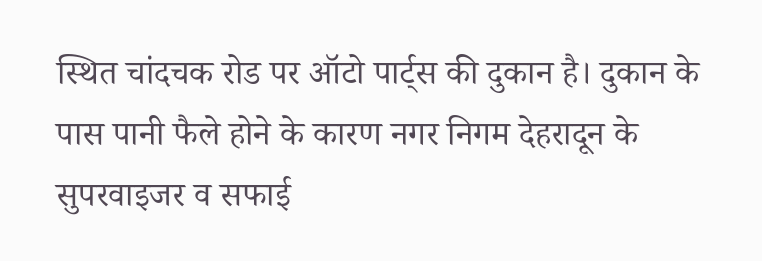स्थित चांदचक रोड पर ऑटो पार्ट्स की दुकान है। दुकान के पास पानी फैले होने के कारण नगर निगम देहरादून के सुपरवाइजर व सफाई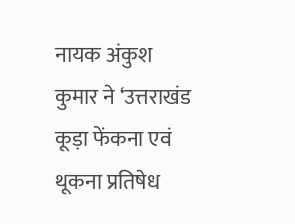नायक अंकुश कुमार ने ‘उत्तराखंड कूड़ा फेंकना एवं थूकना प्रतिषेध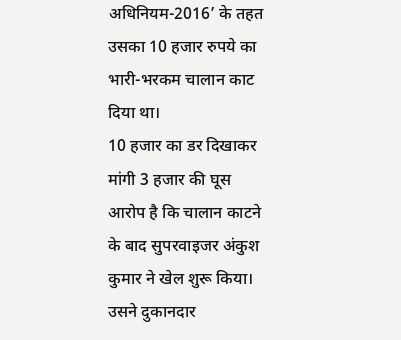अधिनियम-2016’ के तहत उसका 10 हजार रुपये का भारी-भरकम चालान काट दिया था।
10 हजार का डर दिखाकर मांगी 3 हजार की घूस
आरोप है कि चालान काटने के बाद सुपरवाइजर अंकुश कुमार ने खेल शुरू किया। उसने दुकानदार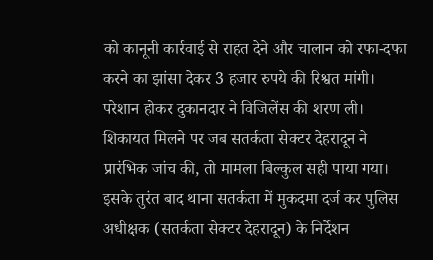को कानूनी कार्रवाई से राहत देने और चालान को रफा-दफा करने का झांसा देकर 3 हजार रुपये की रिश्वत मांगी। परेशान होकर दुकानदार ने विजिलेंस की शरण ली। शिकायत मिलने पर जब सतर्कता सेक्टर देहरादून ने प्रारंभिक जांच की, तो मामला बिल्कुल सही पाया गया। इसके तुरंत बाद थाना सतर्कता में मुकदमा दर्ज कर पुलिस अधीक्षक (सतर्कता सेक्टर देहरादून) के निर्देशन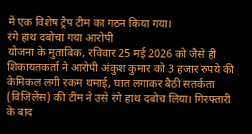में एक विशेष ट्रैप टीम का गठन किया गया।
रंगे हाथ दबोचा गया आरोपी
योजना के मुताबिक, रविवार 25 मई 2026 को जैसे ही शिकायतकर्ता ने आरोपी अंकुश कुमार को 3 हजार रुपये की केमिकल लगी रकम थमाई, घात लगाकर बैठी सतर्कता (विजिलेंस) की टीम ने उसे रंगे हाथ दबोच लिया। गिरफ्तारी के बाद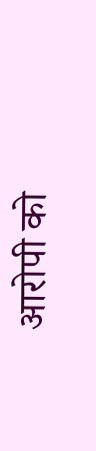आरोपी को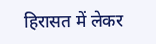हिरासत में लेकर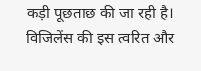कड़ी पूछताछ की जा रही है। विजिलेंस की इस त्वरित और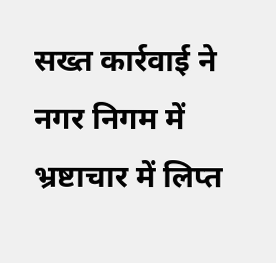सख्त कार्रवाई ने नगर निगम में भ्रष्टाचार में लिप्त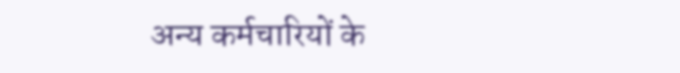अन्य कर्मचारियों के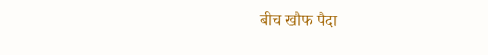बीच खौफ पैदा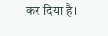कर दिया है।